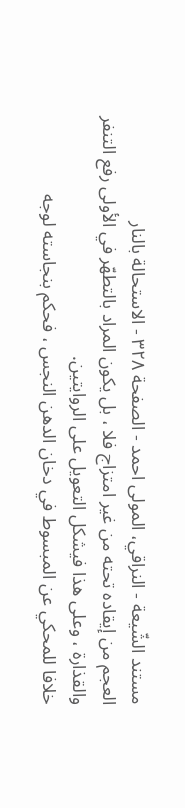مستند الشّيعة - النراقي، المولى احمد - الصفحة ٣٢٨ - الاستحالة بالنار
العجم من إيقاده تحته من غير امتزاج فلا ، بل يكون المراد بالتطهّر في الأولى رفع التنفر والقذارة ، وعلى هذا فيشكل التعويل على الروايتين.
خلافا للمحكي عن المبسوط في دخان الدهن النجس ، فحكم بنجاسته لوجه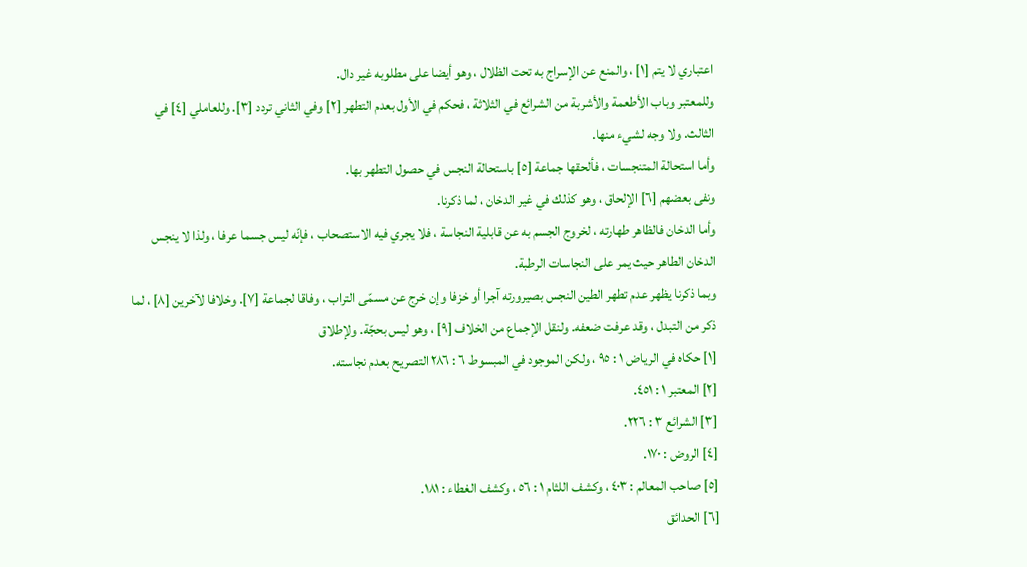اعتباري لا يتم [١] ، والمنع عن الإسراج به تحت الظلال ، وهو أيضا على مطلوبه غير دال.
وللمعتبر وباب الأطعمة والأشربة من الشرائع في الثلاثة ، فحكم في الأول بعدم التطهر [٢] وفي الثاني تردد [٣]. وللعاملي [٤] في الثالث. ولا وجه لشيء منها.
وأما استحالة المتنجسات ، فألحقها جماعة [٥] باستحالة النجس في حصول التطهر بها.
ونفى بعضهم [٦] الإلحاق ، وهو كذلك في غير الدخان ، لما ذكرنا.
وأما الدخان فالظاهر طهارته ، لخروج الجسم به عن قابلية النجاسة ، فلا يجري فيه الاستصحاب ، فإنّه ليس جسما عرفا ، ولذا لا ينجس الدخان الطاهر حيث يمر على النجاسات الرطبة.
وبما ذكرنا يظهر عدم تطهر الطين النجس بصيرورته آجرا أو خزفا وإن خرج عن مسمّى التراب ، وفاقا لجماعة [٧]. وخلافا لآخرين [٨] ، لما ذكر من التبدل ، وقد عرفت ضعفه. ولنقل الإجماع من الخلاف [٩] ، وهو ليس بحجّة. ولإطلاق
[١] حكاه في الرياض ١ : ٩٥ ، ولكن الموجود في المبسوط ٦ : ٢٨٦ التصريح بعدم نجاسته.
[٢] المعتبر ١ : ٤٥١.
[٣] الشرائع ٣ : ٢٢٦.
[٤] الروض : ١٧٠.
[٥] صاحب المعالم : ٤٠٣ ، وكشف اللثام ١ : ٥٦ ، وكشف الغطاء : ١٨١.
[٦] الحدائق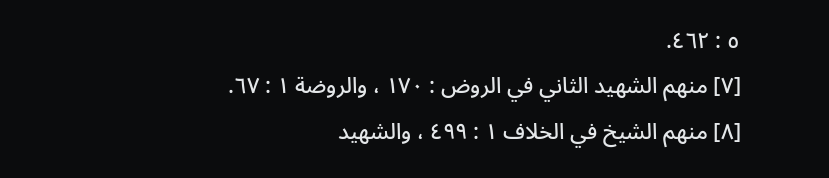٥ : ٤٦٢.
[٧] منهم الشهيد الثاني في الروض : ١٧٠ ، والروضة ١ : ٦٧.
[٨] منهم الشيخ في الخلاف ١ : ٤٩٩ ، والشهيد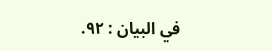في البيان : ٩٢.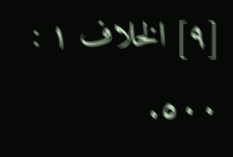[٩] الخلاف ١ : ٥٠٠.